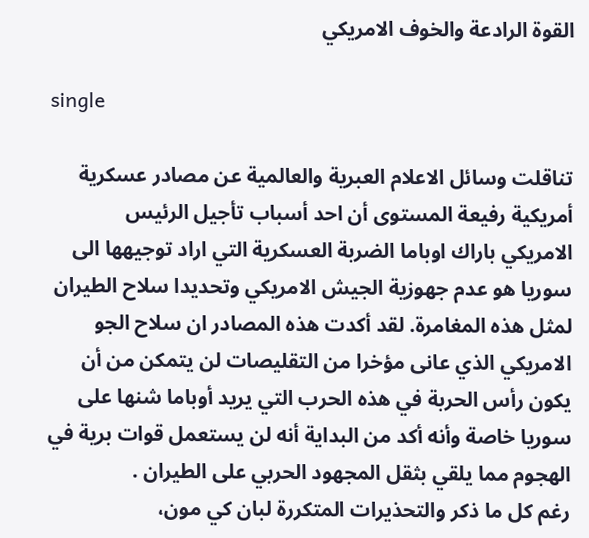القوة الرادعة والخوف الامريكي

single

تناقلت وسائل الاعلام العبرية والعالمية عن مصادر عسكرية أمريكية رفيعة المستوى أن احد أسباب تأجيل الرئيس الامريكي باراك اوباما الضربة العسكرية التي اراد توجيهها الى سوريا هو عدم جهوزية الجيش الامريكي وتحديدا سلاح الطيران لمثل هذه المغامرة. لقد أكدت هذه المصادر ان سلاح الجو الامريكي الذي عانى مؤخرا من التقليصات لن يتمكن من أن يكون رأس الحربة في هذه الحرب التي يريد أوباما شنها على سوريا خاصة وأنه أكد من البداية أنه لن يستعمل قوات برية في الهجوم مما يلقي بثقل المجهود الحربي على الطيران .
رغم كل ما ذكر والتحذيرات المتكررة لبان كي مون،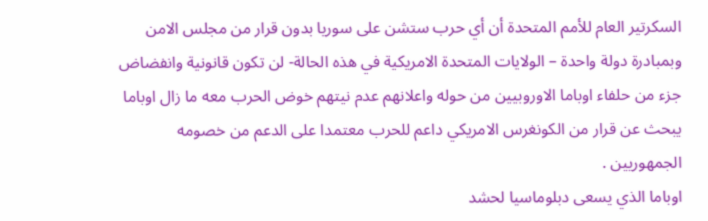السكرتير العام للأمم المتحدة أن أي حرب ستشن على سوريا بدون قرار من مجلس الامن وبمبادرة دولة واحدة – الولايات المتحدة الامريكية في هذه الحالة- لن تكون قانونية وانفضاض جزء من حلفاء اوباما الاوروبيين من حوله واعلانهم عدم نيتهم خوض الحرب معه ما زال اوباما يبحث عن قرار من الكونغرس الامريكي داعم للحرب معتمدا على الدعم من خصومه الجمهوريين .
اوباما الذي يسعى دبلوماسيا لحشد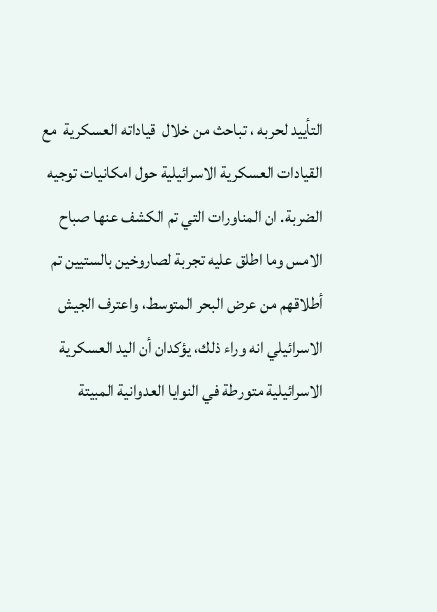التأييد لحربه ، تباحث من خلال  قياداته العسكرية  مع القيادات العسكرية الاسرائيلية حول امكانيات توجيه الضربة. ان المناورات التي تم الكشف عنها صباح الامس وما اطلق عليه تجربة لصاروخين بالستيين تم أطلاقهم من عرض البحر المتوسط، واعترف الجيش الاسرائيلي انه وراء ذلك، يؤكدان أن اليد العسكرية الاسرائيلية متورطة في النوايا العدوانية المبيتة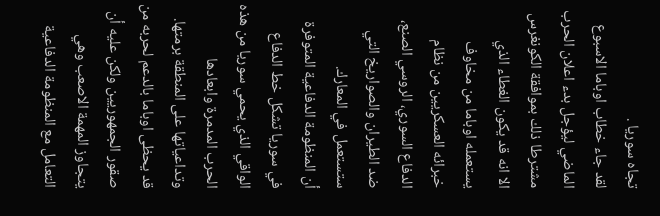تجاه سوريا .
لقد جاء خطاب اوباما الاسبوع الماضي ليؤجل بدء اعلان الحرب مشترطا ذلك بموافقة الكونغرس الا انه قد يكون الغطاء الذي يستعمله اوباما من مخاوف خبرائه العسكريين من نظام الدفاع السوري، الروسي الصنع، ضد الطيران والصواريخ التي ستستعمل في المعارك.
أن المنظومة الدفاعية المتوفرة في سوريا تشكل خط الدفاع الواقي الذي يحمي سوريا من هذه الحرب المدمرة وابعادها وتداعياتها على المنطقة برمتها. قد يحظى اوباما بالدعم لحربه من صقور الجمهوريين ولكن عليه أن يتجاوز المهمة الاصعب وهي التعامل مع المنظومة الدفاعية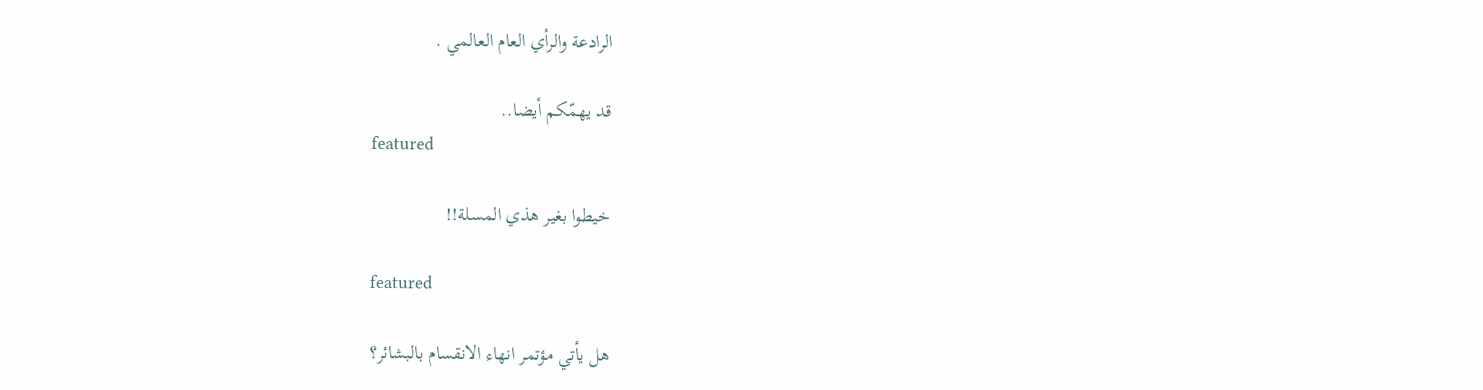الرادعة والرأي العام العالمي .

قد يهمّكم أيضا..
featured

خيطوا بغير هذي المسلة!!

featured

هل يأتي مؤتمر انهاء الانقسام بالبشائر؟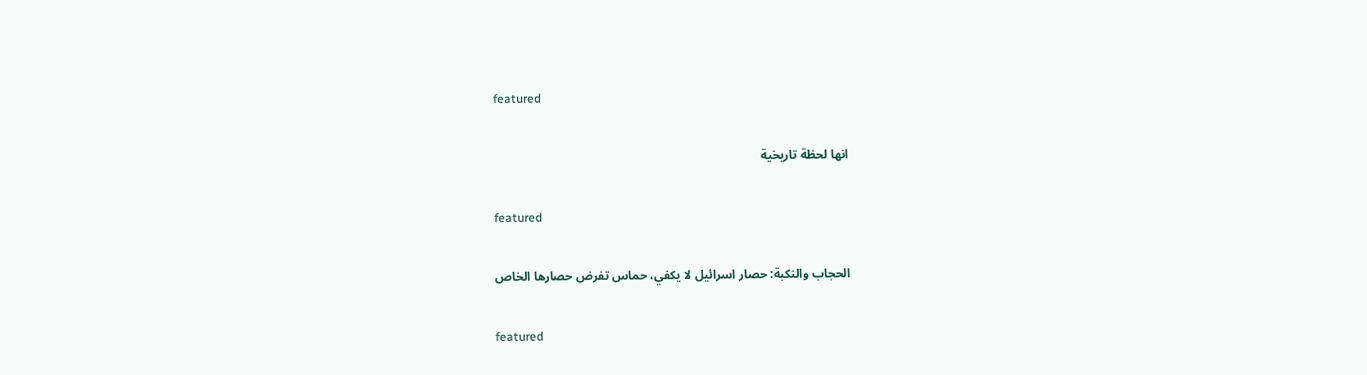featured

انها لحظة تاريخية

featured

الحجاب والنكبة: حصار اسرائيل لا يكفي، حماس تفرض حصارها الخاص

featured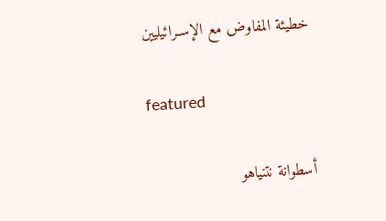خطيئة المفاوض مع الإسـرائيليين

featured

أسطوانة نتنياهو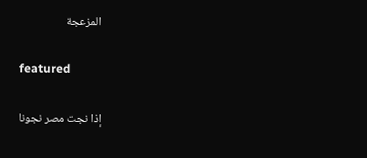المزعجة

featured

إذا نجت مصر نجونا